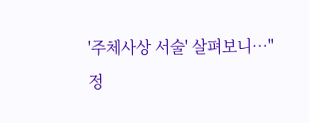'주체사상 서술' 살펴보니…"정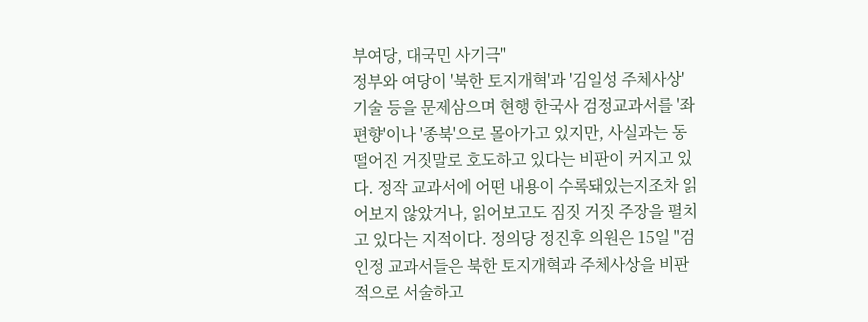부여당, 대국민 사기극"
정부와 여당이 '북한 토지개혁'과 '김일성 주체사상' 기술 등을 문제삼으며 현행 한국사 검정교과서를 '좌편향'이나 '종북'으로 몰아가고 있지만, 사실과는 동떨어진 거짓말로 호도하고 있다는 비판이 커지고 있다. 정작 교과서에 어떤 내용이 수록돼있는지조차 읽어보지 않았거나, 읽어보고도 짐짓 거짓 주장을 펼치고 있다는 지적이다. 정의당 정진후 의원은 15일 "검인정 교과서들은 북한 토지개혁과 주체사상을 비판적으로 서술하고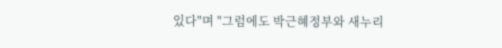있다"며 "그럼에도 박근혜정부와 새누리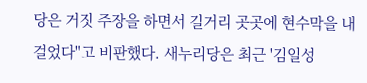당은 거짓 주장을 하면서 길거리 곳곳에 현수막을 내걸었다"고 비판했다. 새누리당은 최근 '김일성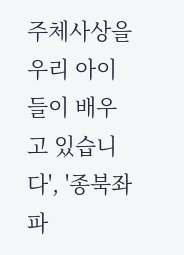주체사상을 우리 아이들이 배우고 있습니다', '종북좌파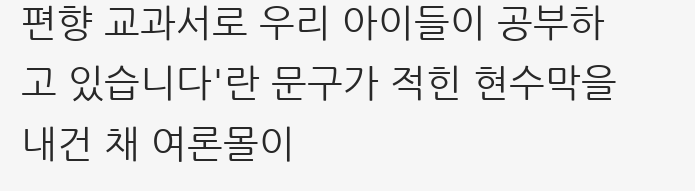편향 교과서로 우리 아이들이 공부하고 있습니다'란 문구가 적힌 현수막을 내건 채 여론몰이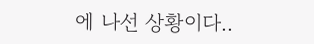에 나선 상황이다..